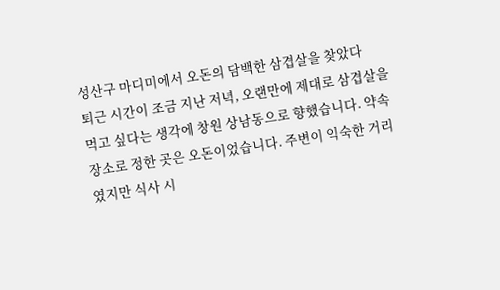성산구 마디미에서 오돈의 담백한 삼겹살을 찾았다
퇴근 시간이 조금 지난 저녁, 오랜만에 제대로 삼겹살을 먹고 싶다는 생각에 창원 상남동으로 향했습니다. 약속 장소로 정한 곳은 오돈이었습니다. 주변이 익숙한 거리였지만 식사 시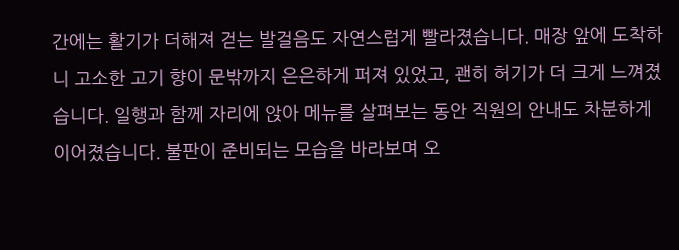간에는 활기가 더해져 걷는 발걸음도 자연스럽게 빨라졌습니다. 매장 앞에 도착하니 고소한 고기 향이 문밖까지 은은하게 퍼져 있었고, 괜히 허기가 더 크게 느껴졌습니다. 일행과 함께 자리에 앉아 메뉴를 살펴보는 동안 직원의 안내도 차분하게 이어졌습니다. 불판이 준비되는 모습을 바라보며 오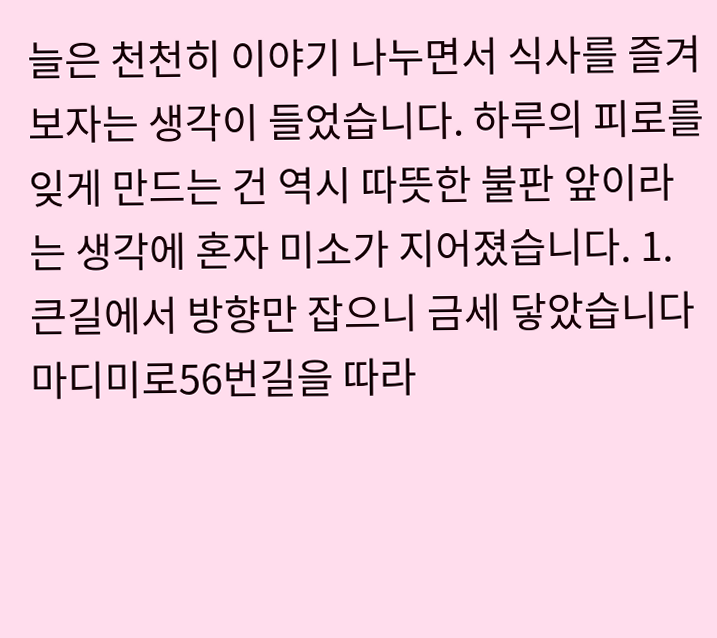늘은 천천히 이야기 나누면서 식사를 즐겨보자는 생각이 들었습니다. 하루의 피로를 잊게 만드는 건 역시 따뜻한 불판 앞이라는 생각에 혼자 미소가 지어졌습니다. 1. 큰길에서 방향만 잡으니 금세 닿았습니다 마디미로56번길을 따라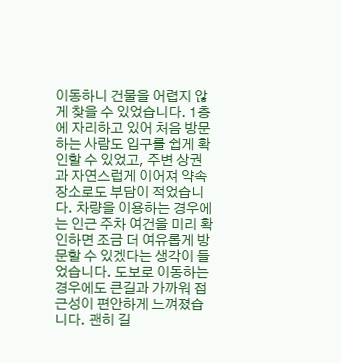이동하니 건물을 어렵지 않게 찾을 수 있었습니다. 1층에 자리하고 있어 처음 방문하는 사람도 입구를 쉽게 확인할 수 있었고, 주변 상권과 자연스럽게 이어져 약속 장소로도 부담이 적었습니다. 차량을 이용하는 경우에는 인근 주차 여건을 미리 확인하면 조금 더 여유롭게 방문할 수 있겠다는 생각이 들었습니다. 도보로 이동하는 경우에도 큰길과 가까워 접근성이 편안하게 느껴졌습니다. 괜히 길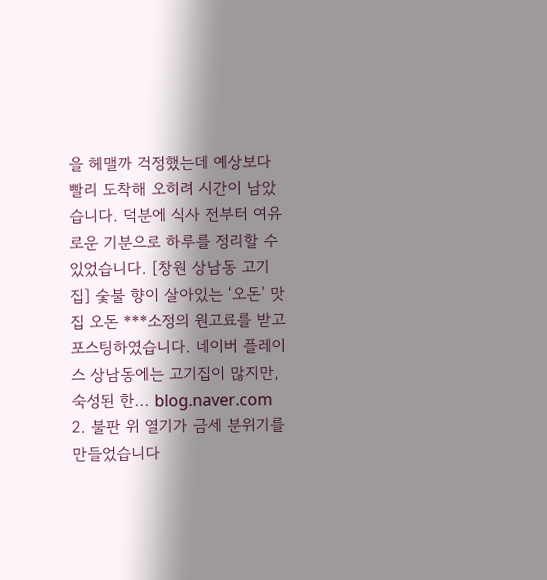을 헤맬까 걱정했는데 예상보다 빨리 도착해 오히려 시간이 남았습니다. 덕분에 식사 전부터 여유로운 기분으로 하루를 정리할 수 있었습니다. [창원 상남동 고기집] 숯불 향이 살아있는 ‘오돈’ 맛집 오돈 ***소정의 원고료를 받고 포스팅하였습니다. 네이버 플레이스 상남동에는 고기집이 많지만, 숙성된 한... blog.naver.com 2. 불판 위 열기가 금세 분위기를 만들었습니다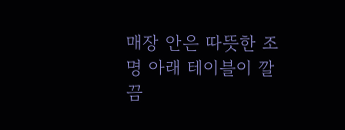매장 안은 따뜻한 조명 아래 테이블이 깔끔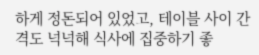하게 정돈되어 있었고, 테이블 사이 간격도 넉넉해 식사에 집중하기 좋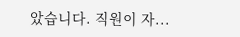았습니다. 직원이 자...